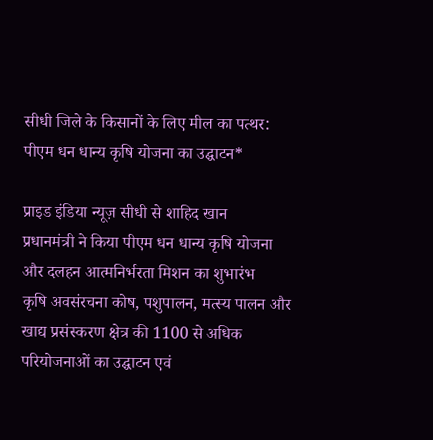सीधी जिले के किसानों के लिए मील का पत्थर: पीएम धन धान्य कृषि योजना का उद्घाटन*

प्राइड इंडिया न्यूज़ सीधी से शाहिद खान
प्रधानमंत्री ने किया पीएम धन धान्य कृषि योजना और दलहन आत्मनिर्भरता मिशन का शुभारंभ
कृषि अवसंरचना कोष, पशुपालन, मत्स्य पालन और खाद्य प्रसंस्करण क्षेत्र की 1100 से अधिक परियोजनाओं का उद्घाटन एवं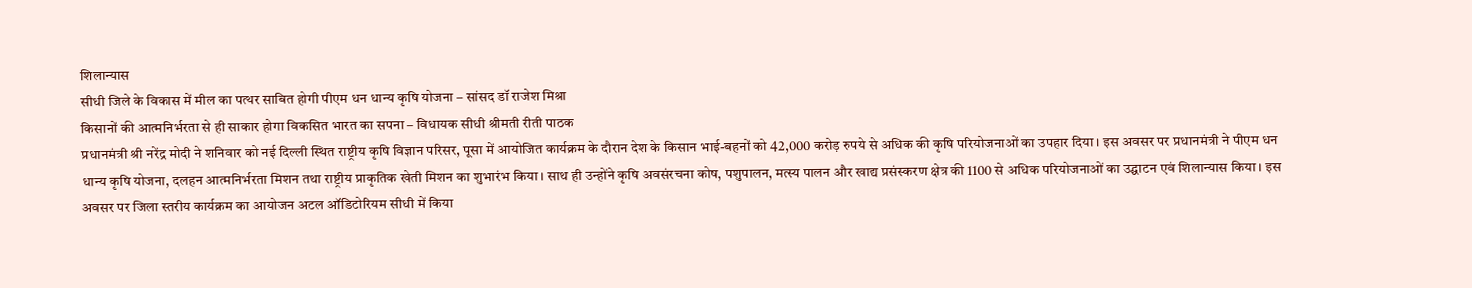शिलान्यास
सीधी जिले के विकास में मील का पत्थर साबित होगी पीएम धन धान्य कृषि योजना – सांसद डॉ राजेश मिश्रा
किसानों की आत्मनिर्भरता से ही साकार होगा विकसित भारत का सपना – विधायक सीधी श्रीमती रीती पाठक
प्रधानमंत्री श्री नरेंद्र मोदी ने शनिवार को नई दिल्ली स्थित राष्ट्रीय कृषि विज्ञान परिसर, पूसा में आयोजित कार्यक्रम के दौरान देश के किसान भाई-बहनों को 42,000 करोड़ रुपये से अधिक की कृषि परियोजनाओं का उपहार दिया। इस अवसर पर प्रधानमंत्री ने पीएम धन धान्य कृषि योजना, दलहन आत्मनिर्भरता मिशन तथा राष्ट्रीय प्राकृतिक खेती मिशन का शुभारंभ किया। साथ ही उन्होंने कृषि अवसंरचना कोष, पशुपालन, मत्स्य पालन और खाद्य प्रसंस्करण क्षेत्र की 1100 से अधिक परियोजनाओं का उद्घाटन एवं शिलान्यास किया। इस अवसर पर जिला स्तरीय कार्यक्रम का आयोजन अटल ऑडिटोरियम सीधी में किया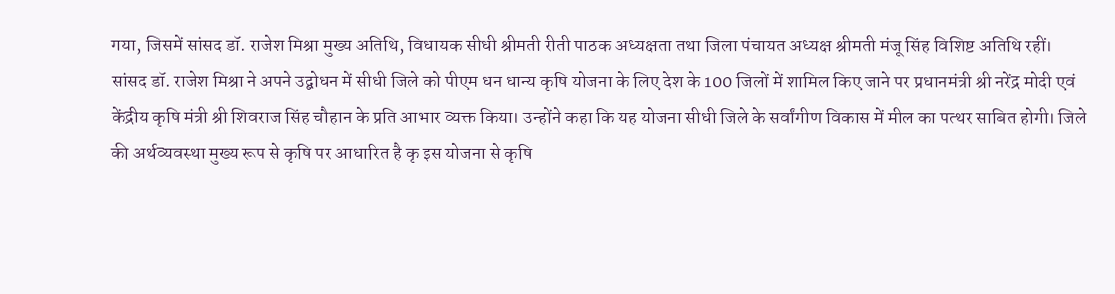गया, जिसमें सांसद डॉ. राजेश मिश्रा मुख्य अतिथि, विधायक सीधी श्रीमती रीती पाठक अध्यक्षता तथा जिला पंचायत अध्यक्ष श्रीमती मंजू सिंह विशिष्ट अतिथि रहीं।
सांसद डॉ. राजेश मिश्रा ने अपने उद्बोधन में सीधी जिले को पीएम धन धान्य कृषि योजना के लिए देश के 100 जिलों में शामिल किए जाने पर प्रधानमंत्री श्री नरेंद्र मोदी एवं केंद्रीय कृषि मंत्री श्री शिवराज सिंह चौहान के प्रति आभार व्यक्त किया। उन्होंने कहा कि यह योजना सीधी जिले के सर्वांगीण विकास में मील का पत्थर साबित होगी। जिले की अर्थव्यवस्था मुख्य रूप से कृषि पर आधारित है कृ इस योजना से कृषि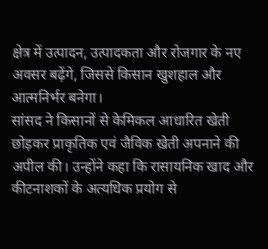क्षेत्र में उत्पादन, उत्पादकता और रोजगार के नए अवसर बढ़ेंगे, जिससे किसान खुशहाल और आत्मनिर्भर बनेगा।
सांसद ने किसानों से केमिकल आधारित खेती छोड़कर प्राकृतिक एवं जैविक खेती अपनाने की अपील की। उन्होंने कहा कि रासायनिक खाद और कीटनाशकों के अत्यधिक प्रयोग से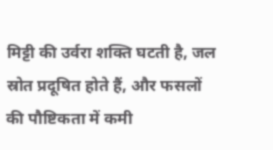मिट्टी की उर्वरा शक्ति घटती है, जल स्रोत प्रदूषित होते हैं, और फसलों की पौष्टिकता में कमी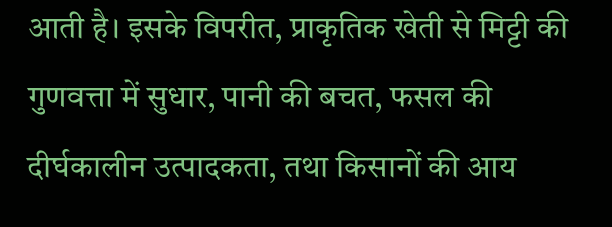आती है। इसके विपरीत, प्राकृतिक खेती से मिट्टी की गुणवत्ता में सुधार, पानी की बचत, फसल की दीर्घकालीन उत्पादकता, तथा किसानों की आय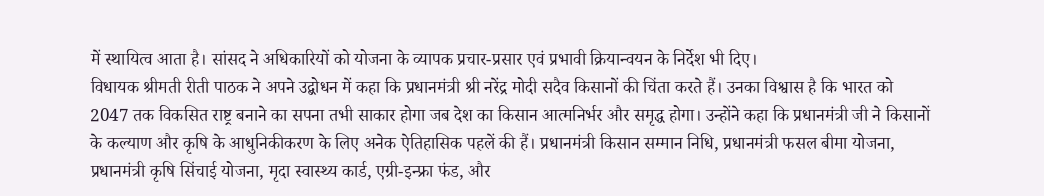में स्थायित्व आता है। सांसद ने अधिकारियों को योजना के व्यापक प्रचार-प्रसार एवं प्रभावी क्रियान्वयन के निर्देश भी दिए।
विधायक श्रीमती रीती पाठक ने अपने उद्बोधन में कहा कि प्रधानमंत्री श्री नरेंद्र मोदी सदैव किसानों की चिंता करते हैं। उनका विश्वास है कि भारत को 2047 तक विकसित राष्ट्र बनाने का सपना तभी साकार होगा जब देश का किसान आत्मनिर्भर और समृद्ध होगा। उन्होंने कहा कि प्रधानमंत्री जी ने किसानों के कल्याण और कृषि के आधुनिकीकरण के लिए अनेक ऐतिहासिक पहलें की हैं। प्रधानमंत्री किसान सम्मान निधि, प्रधानमंत्री फसल बीमा योजना, प्रधानमंत्री कृषि सिंचाई योजना, मृदा स्वास्थ्य कार्ड, एग्री-इन्फ्रा फंड, और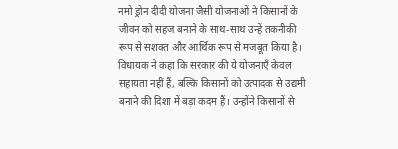नमो ड्रोन दीदी योजना जैसी योजनाओं ने किसानों के जीवन को सहज बनाने के साथ-साथ उन्हें तकनीकी रूप से सशक्त और आर्थिक रूप से मजबूत किया है।
विधायक ने कहा कि सरकार की ये योजनाएँ केवल सहायता नहीं हैं, बल्कि किसानों को उत्पादक से उद्यमी बनाने की दिशा में बड़ा कदम हैं। उन्होंने किसानों से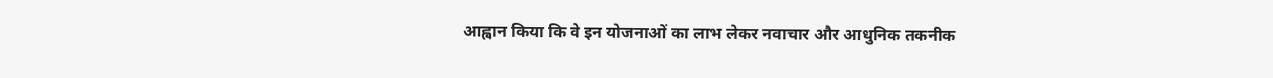आह्वान किया कि वे इन योजनाओं का लाभ लेकर नवाचार और आधुनिक तकनीक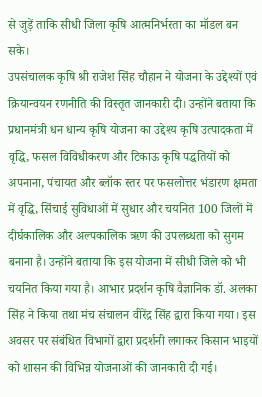से जुड़ें ताकि सीधी जिला कृषि आत्मनिर्भरता का मॉडल बन सके।
उपसंचालक कृषि श्री राजेश सिंह चौहान ने योजना के उद्देश्यों एवं क्रियान्वयन रणनीति की विस्तृत जानकारी दी। उन्होंने बताया कि प्रधानमंत्री धन धान्य कृषि योजना का उद्देश्य कृषि उत्पादकता में वृद्धि, फसल विविधीकरण और टिकाऊ कृषि पद्धतियों को अपनाना, पंचायत और ब्लॉक स्तर पर फसलोत्तर भंडारण क्षमता में वृद्धि, सिंचाई सुविधाओं में सुधार और चयनित 100 जिलों में दीर्घकालिक और अल्पकालिक ऋण की उपलब्धता को सुगम बनाना है। उन्होंने बताया कि इस योजना में सीधी जिले को भी चयनित किया गया है। आभार प्रदर्शन कृषि वैज्ञानिक डॉ. अलका सिंह ने किया तथा मंच संचालन वीरेंद्र सिंह द्वारा किया गया। इस अवसर पर संबंधित विभागों द्वारा प्रदर्शनी लगाकर किसान भाइयों को शासन की विभिन्न योजनाओं की जानकारी दी गई।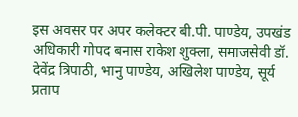इस अवसर पर अपर कलेक्टर बी.पी. पाण्डेय, उपखंड अधिकारी गोपद बनास राकेश शुक्ला, समाजसेवी डॉ. देवेंद्र त्रिपाठी, भानु पाण्डेय, अखिलेश पाण्डेय, सूर्य प्रताप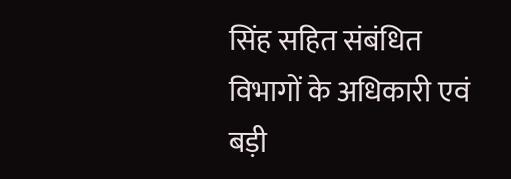सिंह सहित संबंधित विभागों के अधिकारी एवं बड़ी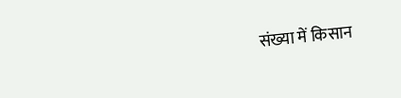संख्या में किसान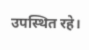उपस्थित रहे।